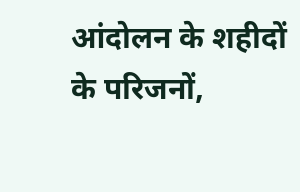आंदोलन के शहीदों के परिजनों,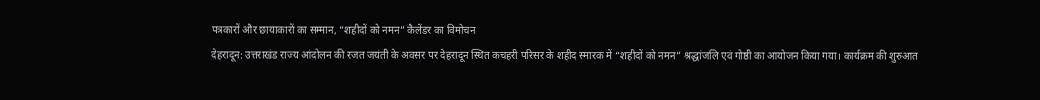पत्रकारों और छायाकारों का सम्मान, “शहीदों को नमन” कैलेंडर का विमोचन
देहरादून: उत्तराखंड राज्य आंदोलन की रजत जयंती के अवसर पर देहरादून स्थित कचहरी परिसर के शहीद स्मारक में “शहीदों को नमन” श्रद्धांजलि एवं गोष्ठी का आयोजन किया गया। कार्यक्रम की शुरुआत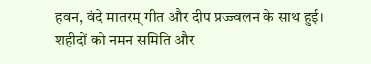हवन, वंदे मातरम् गीत और दीप प्रज्ज्वलन के साथ हुई।
शहीदों को नमन समिति और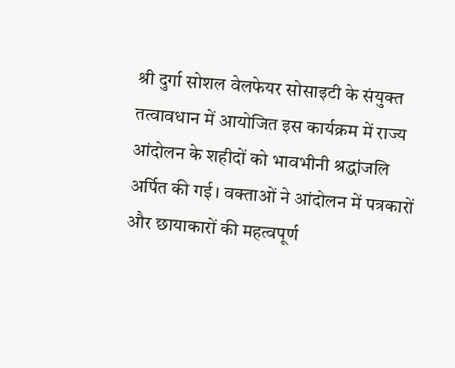श्री दुर्गा सोशल वेलफेयर सोसाइटी के संयुक्त तत्वावधान में आयोजित इस कार्यक्रम में राज्य आंदोलन के शहीदों को भावभीनी श्रद्धांजलि अर्पित की गई। वक्ताओं ने आंदोलन में पत्रकारों और छायाकारों की महत्वपूर्ण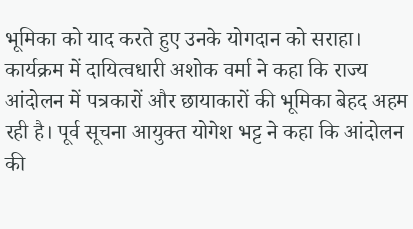भूमिका को याद करते हुए उनके योगदान को सराहा।
कार्यक्रम में दायित्वधारी अशोक वर्मा ने कहा कि राज्य आंदोलन में पत्रकारों और छायाकारों की भूमिका बेहद अहम रही है। पूर्व सूचना आयुक्त योगेश भट्ट ने कहा कि आंदोलन की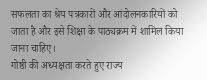सफलता का श्रेय पत्रकारों और आंदोलनकारियों को जाता है और इसे शिक्षा के पाठ्यक्रम में शामिल किया जाना चाहिए।
गोष्ठी की अध्यक्षता करते हुए राज्य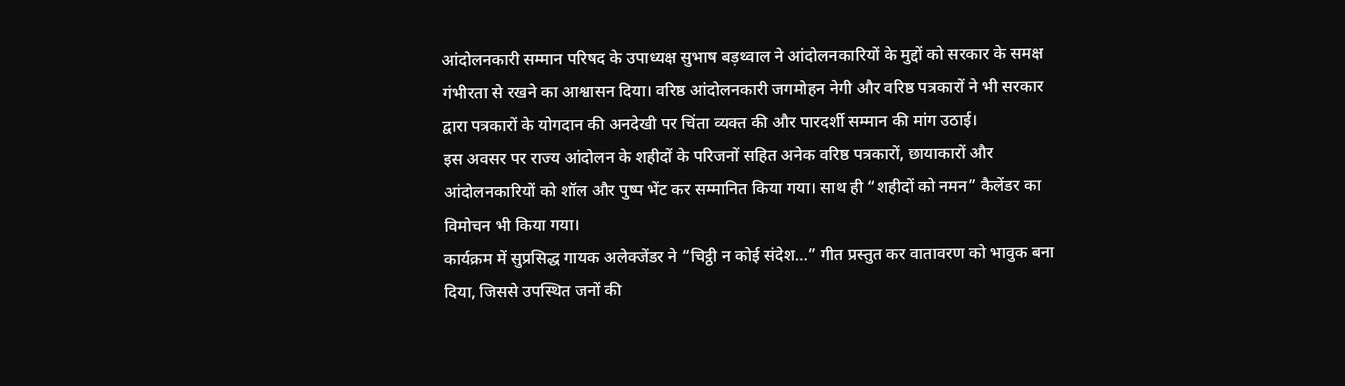आंदोलनकारी सम्मान परिषद के उपाध्यक्ष सुभाष बड़थ्वाल ने आंदोलनकारियों के मुद्दों को सरकार के समक्ष गंभीरता से रखने का आश्वासन दिया। वरिष्ठ आंदोलनकारी जगमोहन नेगी और वरिष्ठ पत्रकारों ने भी सरकार द्वारा पत्रकारों के योगदान की अनदेखी पर चिंता व्यक्त की और पारदर्शी सम्मान की मांग उठाई।
इस अवसर पर राज्य आंदोलन के शहीदों के परिजनों सहित अनेक वरिष्ठ पत्रकारों, छायाकारों और आंदोलनकारियों को शॉल और पुष्प भेंट कर सम्मानित किया गया। साथ ही “शहीदों को नमन” कैलेंडर का विमोचन भी किया गया।
कार्यक्रम में सुप्रसिद्ध गायक अलेक्जेंडर ने “चिट्ठी न कोई संदेश…” गीत प्रस्तुत कर वातावरण को भावुक बना दिया, जिससे उपस्थित जनों की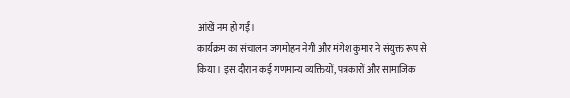आंखें नम हो गईं।
कार्यक्रम का संचालन जगमोहन नेगी और मंगेश कुमार ने संयुक्त रूप से किया। इस दौरान कई गणमान्य व्यक्तियों, पत्रकारों और सामाजिक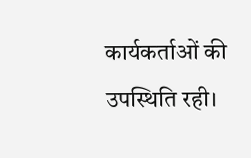कार्यकर्ताओं की उपस्थिति रही।